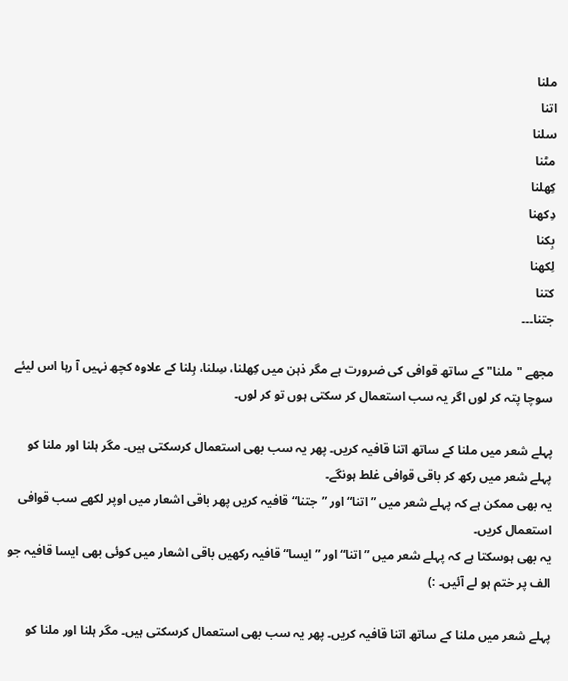ملنا
اتنا
سلنا
مٹنا
کِھلنا
دِکھنا
بِکنا
لِکھنا
کتنا
جتنا۔۔۔

مجھے "ملنا" کے ساتھ قوافی کی ضرورت ہے مگر ذہن میں کِھلنا، سِلنا، ہِلنا کے علاوہ کچھ نہیں آ رہا اس لیئے سوچا پتہ کر لوں اگر یہ سب استعمال کر سکتی ہوں تو کر لوں۔

پہلے شعر میں ملنا کے ساتھ اتنا قافیہ کریں۔ پھر یہ سب بھی استعمال کرسکتی ہیں۔ مگر ہلنا اور ملنا کو پہلے شعر میں رکھ کر باقی قوافی غلط ہونگے۔
یہ بھی ممکن ہے کہ پہلے شعر میں ”اتنا“ اور ”جتنا“ قافیہ کریں پھر باقی اشعار میں اوپر لکھے سب قوافی استعمال کریں۔
یہ بھی ہوسکتا ہے کہ پہلے شعر میں ”اتنا“ اور ”ایسا“ قافیہ رکھیں باقی اشعار میں کوئی بھی ایسا قافیہ جو الف پر ختم ہو لے آئیں۔ :)

پہلے شعر میں ملنا کے ساتھ اتنا قافیہ کریں۔ پھر یہ سب بھی استعمال کرسکتی ہیں۔ مگر ہلنا اور ملنا کو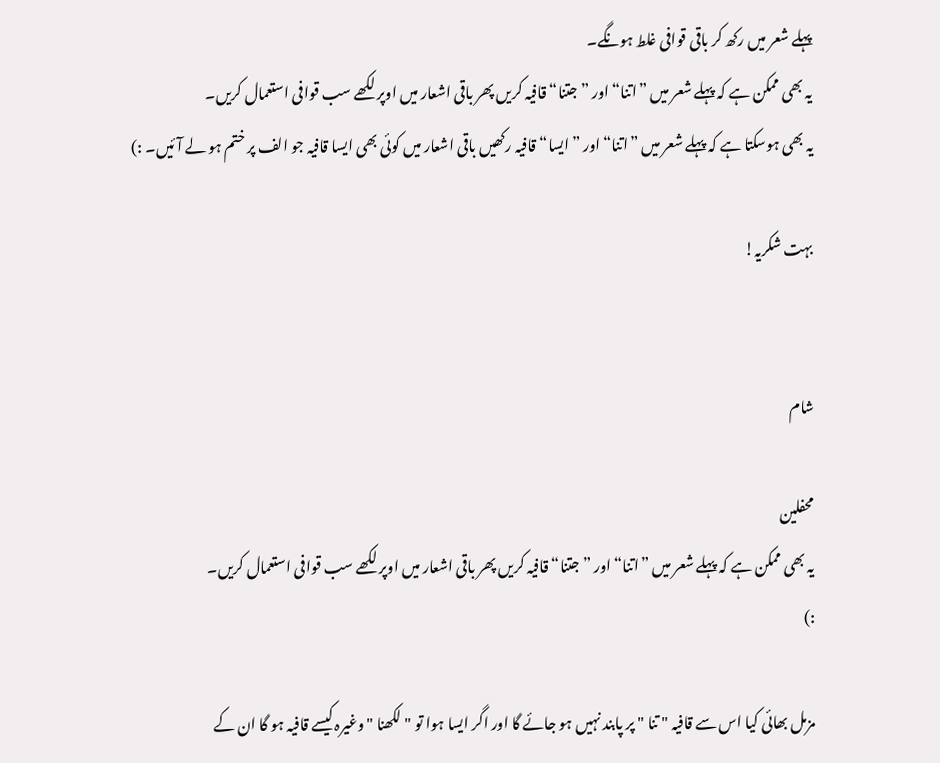پہلے شعر میں رکھ کر باقی قوافی غلط ہونگے۔
یہ بھی ممکن ہے کہ پہلے شعر میں ”اتنا“ اور ”جتنا“ قافیہ کریں پھر باقی اشعار میں اوپر لکھے سب قوافی استعمال کریں۔
یہ بھی ہوسکتا ہے کہ پہلے شعر میں ”اتنا“ اور ”ایسا“ قافیہ رکھیں باقی اشعار میں کوئی بھی ایسا قافیہ جو الف پر ختم ہو لے آئیں۔ :)

بہت شکریہ!


شام

محفلین
یہ بھی ممکن ہے کہ پہلے شعر میں ”اتنا“ اور ”جتنا“ قافیہ کریں پھر باقی اشعار میں اوپر لکھے سب قوافی استعمال کریں۔
:)

مزمل بھائی کیا اس سے قافیہ " تنا " پر پابند نہیں ہو جائے گا اور اگر ایسا ہوا تو " لکھنا "وغیرہ کیسے قافیہ ہو گا ان کے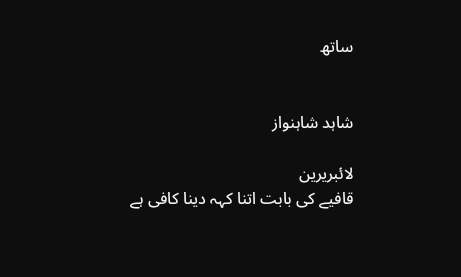ساتھ


شاہد شاہنواز

لائبریرین
قافیے کی بابت اتنا کہہ دینا کافی ہے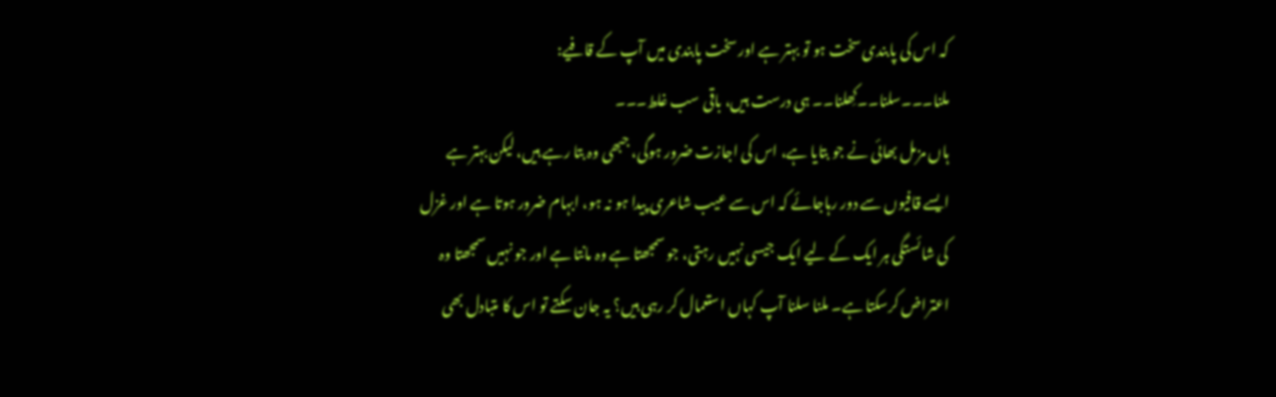کہ اس کی پابندی سخت ہو تو بہتر ہے اور سخت پابندی میں آپ کے قافیے:
ملنا۔۔۔سلنا۔۔کِھلنا۔۔ ہی درست ہیں، باقی سب غلط۔۔۔
ہاں مزمل بھائی نے جو بتایا ہے، اس کی اجازت ضرور ہوگی، جبھی وہ بتا رہے ہیں، لیکن بہتر ہے ایسے قافیوں سے دور رہاجائے کہ اس سے عیب شاعری پیدا ہو نہ ہو، ابہام ضرور ہوتا ہے اور غزل کی شائستگی ہر ایک کے لیے ایک جیسی نہیں رہتی، جو سمجھتا ہے وہ مانتا ہے اور جو نہیں سمجھتا وہ اعتراض کرسکتا ہے۔ ملنا سلنا آپ کہاں استعمال کر رہی ہیں؟ یہ جان سکتے تو اس کا متبادل بھی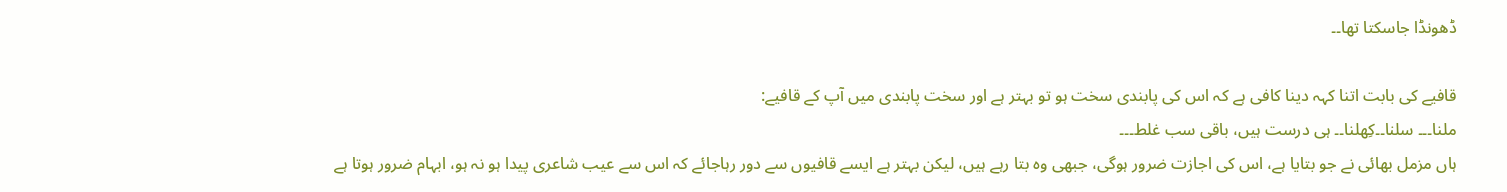ڈھونڈا جاسکتا تھا۔۔

قافیے کی بابت اتنا کہہ دینا کافی ہے کہ اس کی پابندی سخت ہو تو بہتر ہے اور سخت پابندی میں آپ کے قافیے:
ملنا۔۔۔ سلنا۔۔کِھلنا۔۔ ہی درست ہیں، باقی سب غلط۔۔۔
ہاں مزمل بھائی نے جو بتایا ہے، اس کی اجازت ضرور ہوگی، جبھی وہ بتا رہے ہیں، لیکن بہتر ہے ایسے قافیوں سے دور رہاجائے کہ اس سے عیب شاعری پیدا ہو نہ ہو، ابہام ضرور ہوتا ہے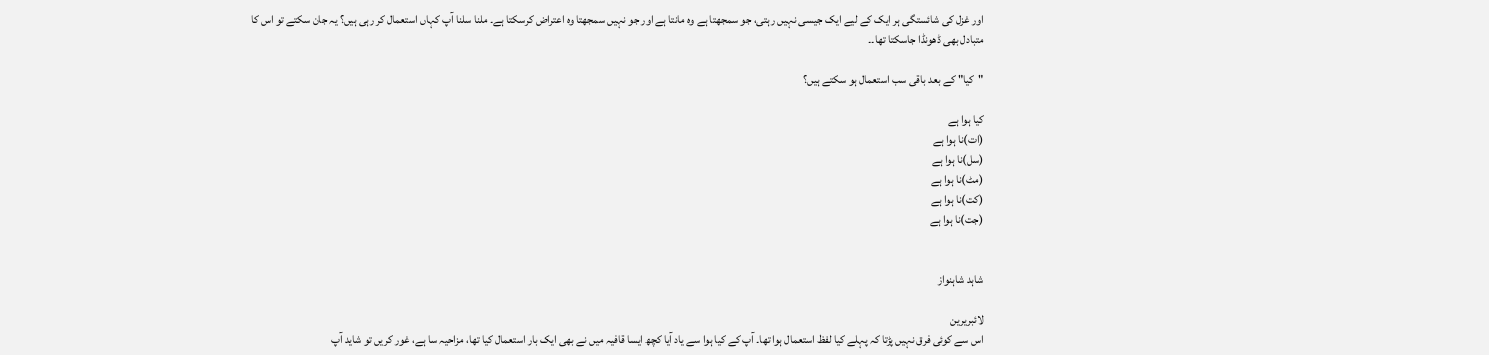اور غزل کی شائستگی ہر ایک کے لیے ایک جیسی نہیں رہتی، جو سمجھتا ہے وہ مانتا ہے اور جو نہیں سمجھتا وہ اعتراض کرسکتا ہے۔ ملنا سلنا آپ کہاں استعمال کر رہی ہیں؟ یہ جان سکتے تو اس کا متبادل بھی ڈھونڈا جاسکتا تھا۔۔

"کیا" کے بعد باقی سب استعمال ہو سکتے ہیں؟

کیا ہوا ہے
(ات)نا ہوا ہے
(سل)نا ہوا ہے
(مٹ)نا ہوا ہے
(کت)نا ہوا ہے
(جت)نا ہوا ہے


شاہد شاہنواز

لائبریرین
اس سے کوئی فرق نہیں پڑتا کہ پہلے کیا لفظ استعمال ہوا تھا۔ آپ کے کیا ہوا سے یاد آیا کچھ ایسا قافیہ میں نے بھی ایک بار استعمال کیا تھا، مزاحیہ سا ہے، غور کریں تو شاید آپ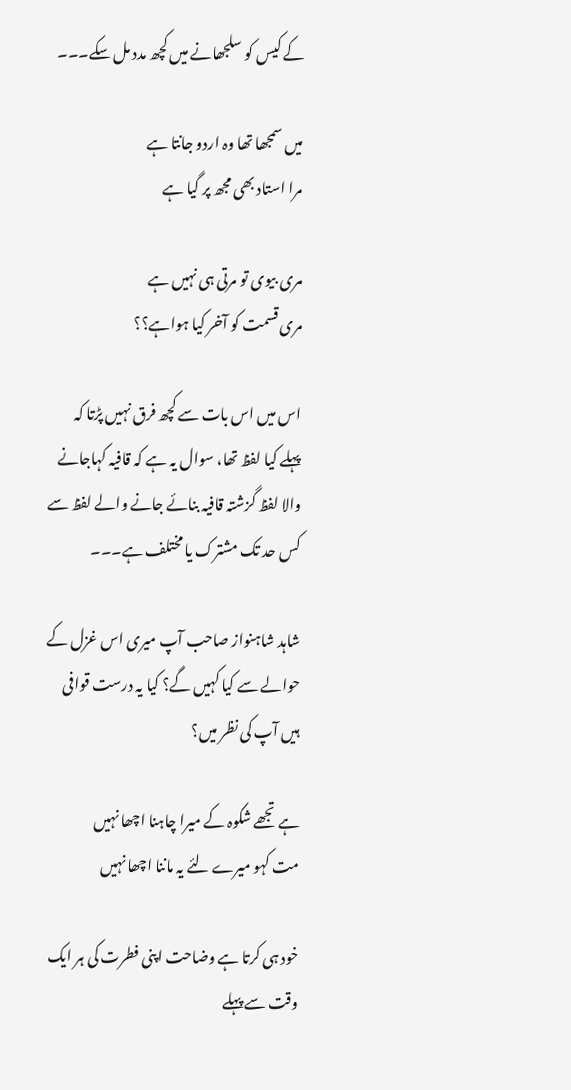کے کیس کو سلجھانے میں کچھ مدد مل سکے۔۔۔

میں سمجھا تھا وہ اردو جانتا ہے
مرا استاد بھی مجھ پر گیا ہے

مری بیوی تو مرتی ہی نہیں ہے
مری قسمت کو آخر کیا ہواہے؟؟

اس میں اس بات سے کچھ فرق نہیں پڑتا کہ پہلے کیا لفظ تھا، سوال یہ ہے کہ قافیہ کہاجانے والا لفظ گزشتہ قافیہ بنائے جانے والے لفظ سے کس حد تک مشترک یا مختلف ہے۔۔۔

شاہد شاہنواز صاحب آپ میری اس غزل کے حوالے سے کیا کہیں گے؟ کیا یہ درست قوافی ہیں آپ کی نظر میں؟

ہے تجھے شکوہ کے میرا چاہنا اچھا نہیں
مت کہو میرے لئے یہ ماننا اچھا نہیں

خود ہی کرتا ہے وضاحت اپنی فطرت کی ہر ایک
وقت سے پہلے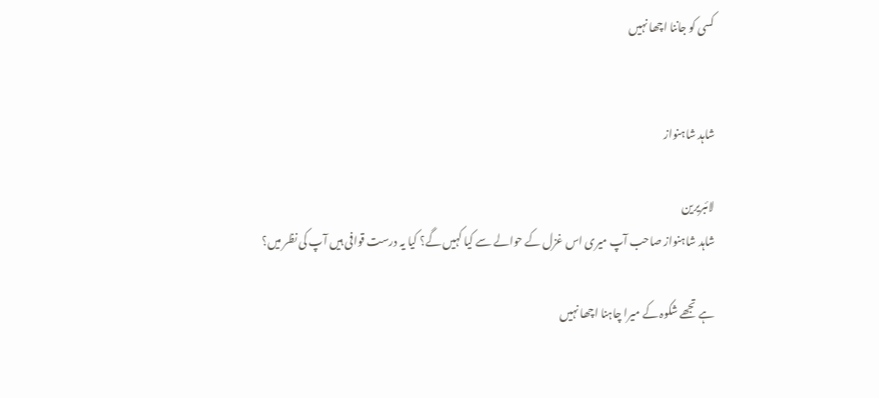کسی کو جاننا اچھا نہیں


شاہد شاہنواز

لائبریرین
شاہد شاہنواز صاحب آپ میری اس غزل کے حوالے سے کیا کہیں گے؟ کیا یہ درست قوافی ہیں آپ کی نظر میں؟

ہے تجھے شکوہ کے میرا چاہنا اچھا نہیں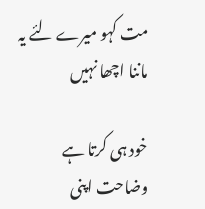مت کہو میرے لئے یہ ماننا اچھا نہیں

خود ہی کرتا ہے وضاحت اپنی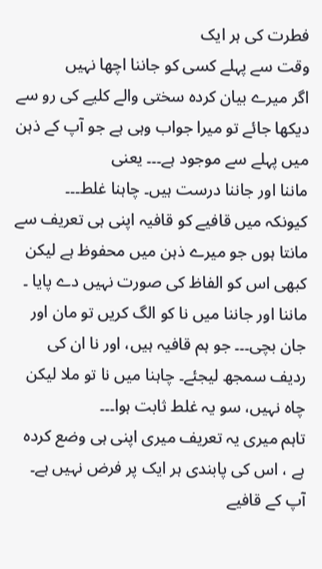فطرت کی ہر ایک
وقت سے پہلے کسی کو جاننا اچھا نہیں
اگر میرے بیان کردہ سختی والے کلیے کی رو سے دیکھا جائے تو میرا جواب وہی ہے جو آپ کے ذہن میں پہلے سے موجود ہے۔۔۔ یعنی
ماننا اور جاننا درست ہیں۔ چاہنا غلط۔۔۔
کیونکہ میں قافیے کو قافیہ اپنی ہی تعریف سے مانتا ہوں جو میرے ذہن میں محفوظ ہے لیکن کبھی اس کو الفاظ کی صورت نہیں دے پایا ۔
ماننا اور جاننا میں نا کو الگ کریں تو مان اور جان بچی۔۔۔ جو ہم قافیہ ہیں، اور نا ان کی ردیف سمجھ لیجئے۔ چاہنا میں نا تو ملا لیکن چاہ نہیں، سو یہ غلط ثابت ہوا۔۔۔
تاہم میری یہ تعریف میری اپنی ہی وضع کردہ ہے ، اس کی پابندی ہر ایک پر فرض نہیں ہے۔ آپ کے قافیے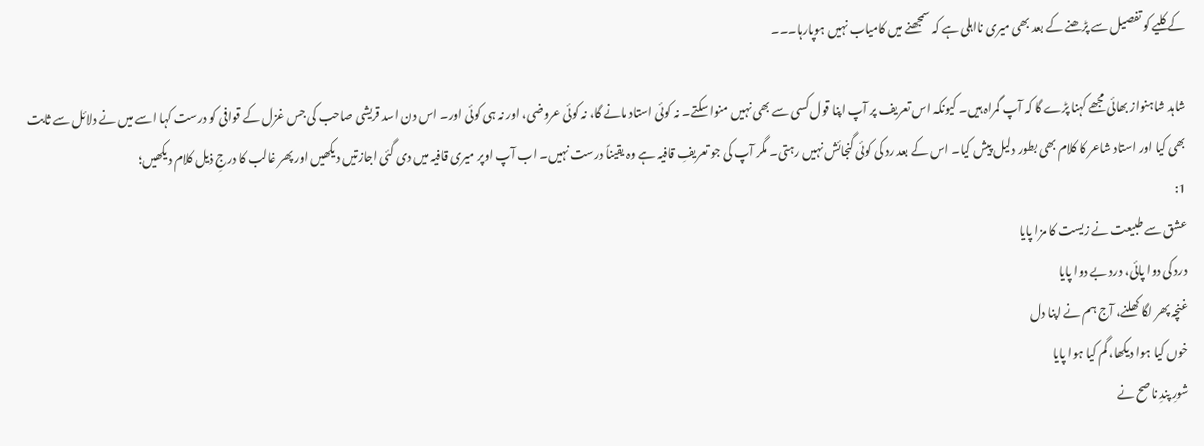کے کلیے کو تفصیل سے پڑھنے کے بعد بھی میری نااہلی ہے کہ سمجھنے میں کامیاب نہیں ہوپارہا۔۔۔

شاہد شاہنواز بھائی مجھے کہنا پڑے گا کہ آپ گمراہ ہیں۔ کیونکہ اس تعریف پر آپ اپنا قول کسی سے بھی نہیں منوا سکتے۔ نہ کوئی استاد مانے گا، نہ کوئی عروضی، اور نہ ہی کوئی اور۔ اس دن اسد قریشی صاحب کی جس غزل کے قوافی کو درست کہا اسے میں نے دلائل سے ثابت بھی کیا اور استاد شاعر کا کلام بھی بطور دلیل پیش کیا۔ اس کے بعد رد کی کوئی گنجائش نہیں رہتی۔ مگر آپ کی جو تعریفِ قافیہ ہے وہ یقیناً درست نہیں۔ اب آپ اوپر میری قافیہ میں دی گئی اجازتیں دیکھیں اور پھر غالب کا درجِ ذیل کلام دیکھیں؛
1:
عشق سے طبیعت نے زیست کا مزا پایا
درد کی دوا پائی، درد بے دوا پایا
غنچہ پھر لگا کھلنے، آج ہم نے اپنا دل
خوں کیا ہوا دیکھا، گم کیا ہوا پایا
شورِ پندِ ناصح نے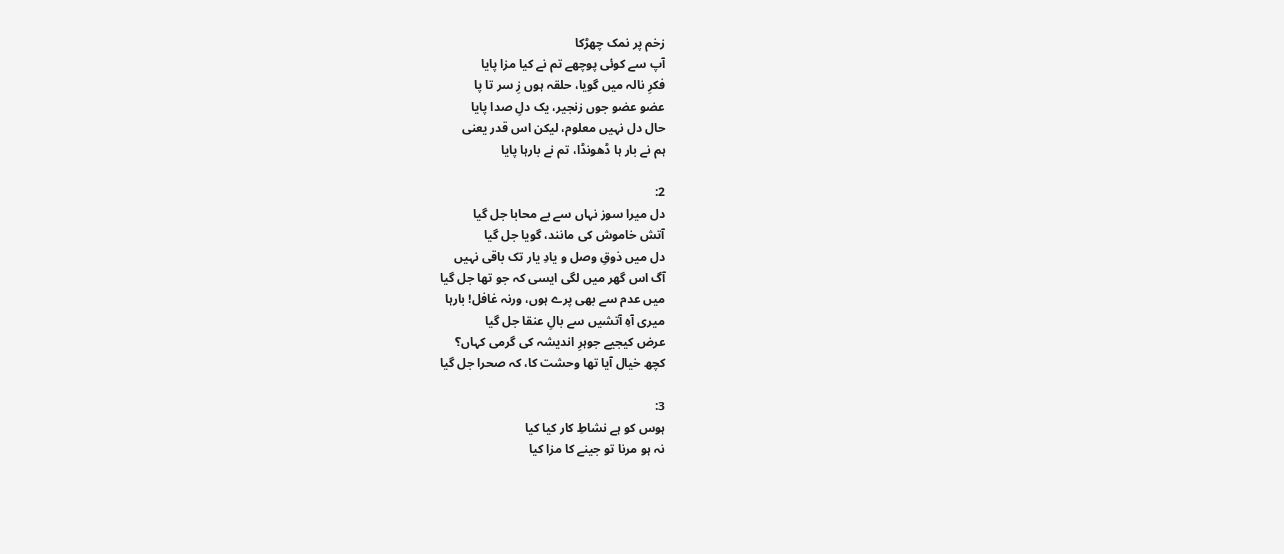زخم پر نمک چھڑکا
آپ سے کوئی پوچھے تم نے کیا مزا پایا
فکرِ نالہ میں گویا، حلقہ ہوں زِ سر تا پا
عضو عضو جوں زنجیر، یک دلِ صدا پایا
حال دل نہیں معلوم، لیکن اس قدر یعنی
ہم نے بار ہا ڈھونڈا، تم نے بارہا پایا

2:
دل میرا سوز نہاں سے بے محابا جل گیا
آتش خاموش کی مانند، گویا جل گیا
دل میں ذوقِ وصل و یادِ یار تک باقی نہیں
آگ اس گھر میں لگی ایسی کہ جو تھا جل گیا
میں عدم سے بھی پرے ہوں، ورنہ غافل! بارہا
میری آہِ آتشیں سے بالِ عنقا جل گیا
عرض کیجیے جوہرِ اندیشہ کی گرمی کہاں؟
کچھ خیال آیا تھا وحشت کا، کہ صحرا جل گیا

3:
ہوس کو ہے نشاطِ کار کیا کیا
نہ ہو مرنا تو جینے کا مزا کیا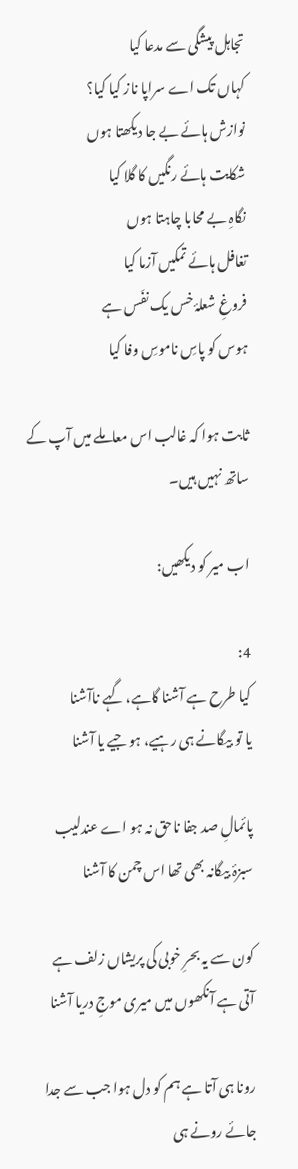تجاہل پیشگی سے مدعا کیا
کہاں تک اے سراپا ناز کیا کیا؟
نوازش ہائے بے جا دیکھتا ہوں
شکایت ہائے رنگیں کا گلا کیا
نگاہِ بے محابا چاہتا ہوں
تغافل ہائے تمکیں آزما کیا
فروغِ شعلۂ خس یک نفَس ہے
ہوس کو پاسِ ناموسِ وفا کیا

ثابت ہوا کہ غالب اس معاملے میں آپ کے ساتھ نہیں ہیں۔

اب میر کو دیکھیں:

4:
کیا طرح ہے آشنا گاہے، گہے ناآشنا
یا تو بیگانے ہی رہیے، ہو جیے یا آشنا

پائمالِ صد جفا ناحق نہ ہو اے عندلیب
سبزۂ بیگانہ بھی تھا اس چمن کا آشنا

کون سے یہ بحرِ خوبی کی پریشاں زلف ہے
آتی ہے آنکھوں میں میری موجِ دریا آشنا

رونا ہی آتا ہے ہم کو دل ہوا جب سے جدا
جائے رونے ہی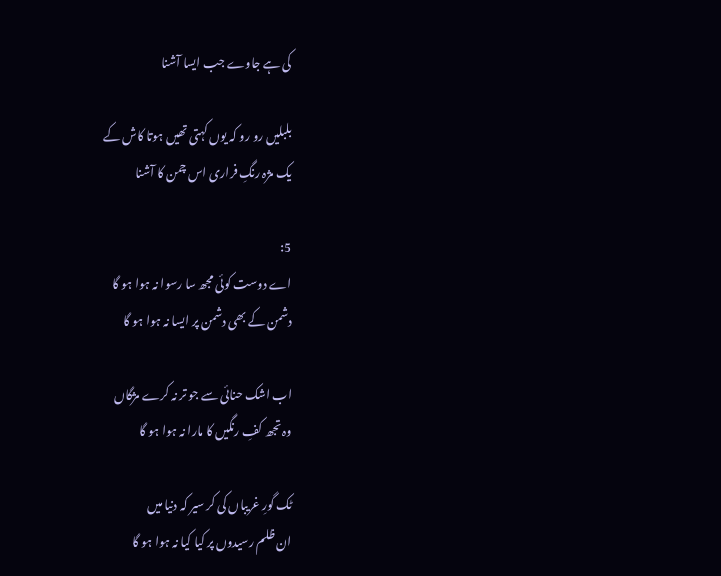کی ہے جاوے جب ایسا آشنا

بلبلیں رو رو کہ یوں کہتی تھیں ہوتا کاش کے
یک مژہ رنگِ فراری اس چمن کا آشنا

5:
اے دوست کوئی مجھ سا رسوا نہ ہوا ہو گا
دشمن کے بھی دشمن پر ایسا نہ ہوا ہو گا

اب اشک حنائی سے جو تر نہ کرے مژگاں
وہ تجھ کفِ رنگیں کا مارا نہ ہوا ہو گا

ٹک گورِ غریباں کی کر سیر کہ دنیا میں
ان ظلم رسیدوں پر کیا کیا نہ ہوا ہو گا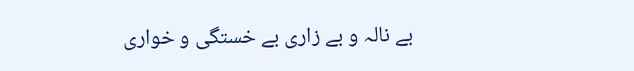بے نالہ و بے زاری بے خستگی و خواری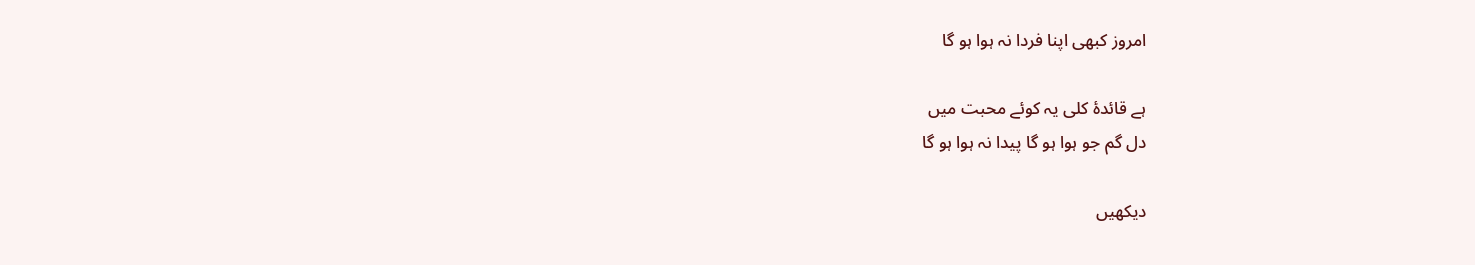امروز کبھی اپنا فردا نہ ہوا ہو گا

ہے قائدۂ کلی یہ کوئے محبت میں
دل گم جو ہوا ہو گا پیدا نہ ہوا ہو گا

دیکھیں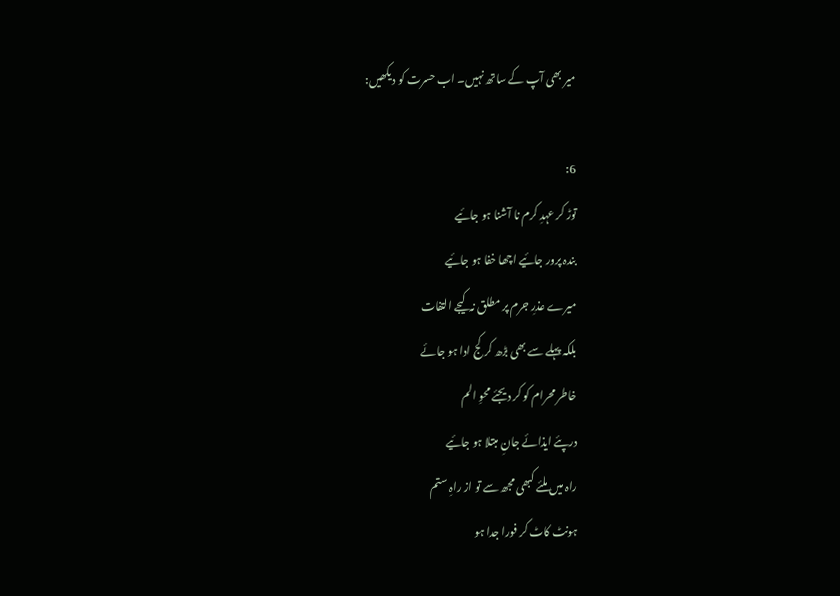میر بھی آپ کے ساتھ نہیں۔ اب حسرت کو دیکھیں:

6:
توڑ کر عہدِ کرم نا آشنا ہو جائيے
بندہ پرور جائيے اچھا خفا ہو جائيے
ميرے عذرِ جرم پر مطلق نہ کيجے التفات
بلکہ پہلے سے بھی بڑھ کر کج ادا ہو جائے
خاطر محرام کو کر ديجئے محوِ الم
درپئے ايذائے جانِ مبتلا ہو جائيے
راہ ميں ملئے کبھی مجھ سے تو از راہِ ستم
ہونٹ کاٹ کر فورا جدا ہو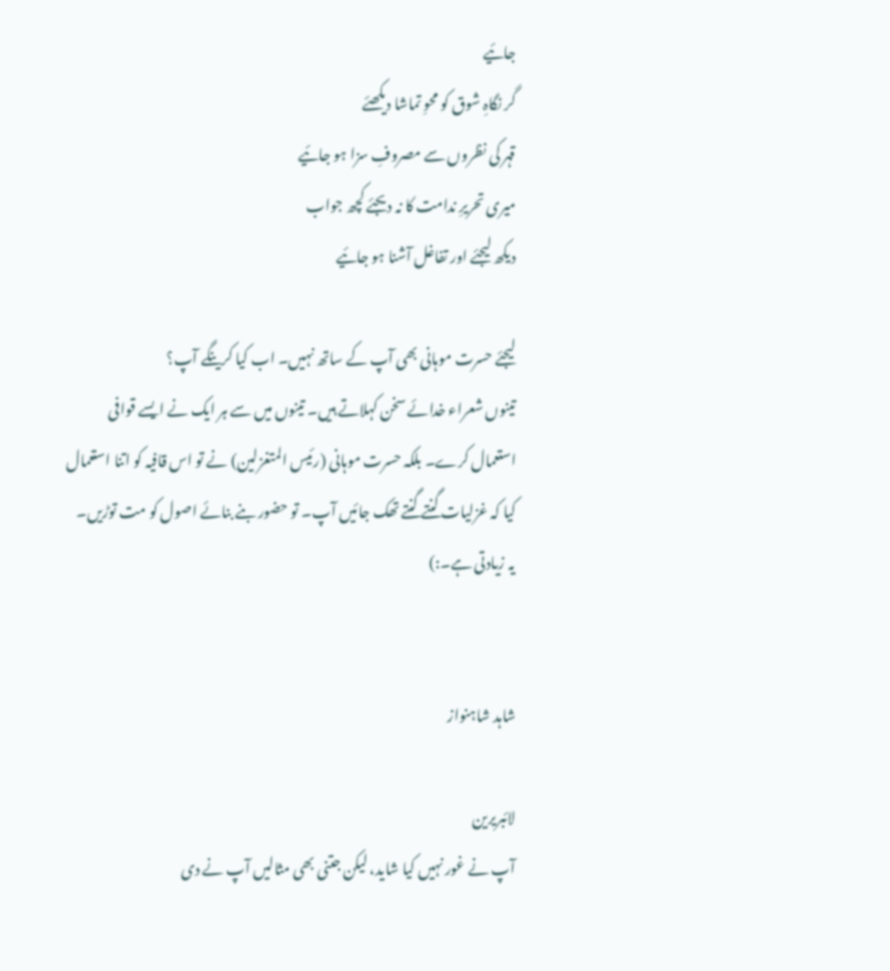جائيے
گر نگاہِ شوق کو محوِ تماشا ديکھئے
قہر کی نظروں سے مصروفِ سزا ہو جائيے
ميری تحريرِ ندامت کا نہ ديجئے کچھ جواب
ديکھ ليجئے اور تفاغل آشنا ہو جائيے

لیجئے حسرت موہانی بھی آپ کے ساتھ نہیں۔ اب کیا کرینگے آپ؟
تینوں شعراء خدائے سخن کہلاتے ہیں۔ تینوں میں سے ہر ایک نے ایسے قوافی استعمال کرے۔ بلکہ حسرت موہانی (رئیس المتغزلین) نے تو اس قافیہ کو اتنا استعمال کیا کہ غزلیات گنتے گنتے تھک جائیں آپ۔ تو حضور بنے بنائے اصول کو مت توڑیں۔ یہ زیادتی ہے۔:)


شاہد شاہنواز

لائبریرین
آپ نے غور نہیں کیا شاید، لیکن جتنی بھی مثالیں آپ نے دی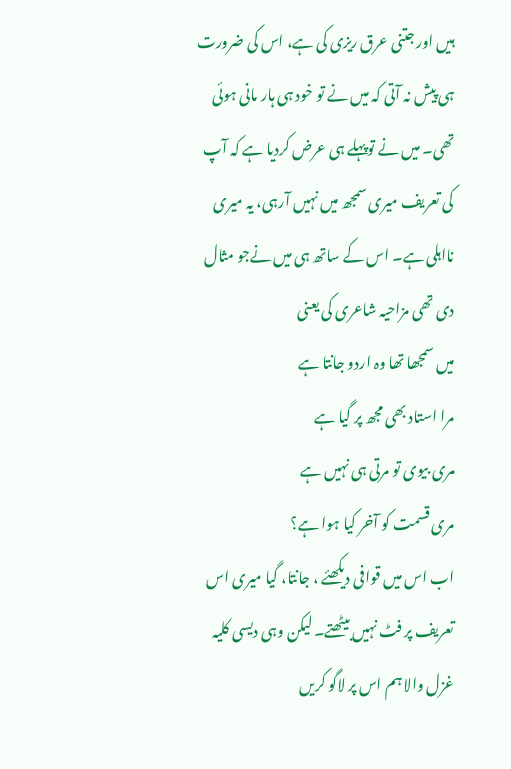ہیں اور جتنی عرق ریزی کی ہے، اس کی ضرورت ہی پیش نہ آتی کہ میں نے تو خود ہی ہار مانی ہوئی تھی۔ میں نے توپہلے ہی عرض کردیا ہے کہ آپ کی تعریف میری سمجھ میں نہیں آرہی، یہ میری نااہلی ہے۔ اس کے ساتھ ہی میں نےجو مثال دی تھی مزاحیہ شاعری کی یعنی
میں سمجھا تھا وہ اردو جانتا ہے
مرا استاد بھی مجھ پر گیا ہے
مری بیوی تو مرتی ہی نہیں ہے
مری قسمت کو آخر کیا ہوا ہے؟
اب اس میں قوافی دیکھئے ، جانتا، گیا میری اس تعریف پر فٹ نہیں بیٹھتے۔ لیکن وہی دیسی کلیہ غزل والا ہم اس پر لاگو کریں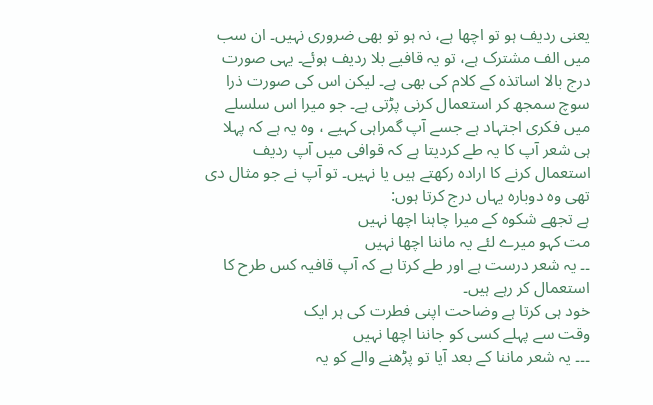یعنی ردیف ہو تو اچھا ہے، نہ ہو تو بھی ضروری نہیں۔ ان سب میں الف مشترک ہے، تو یہ قافیے بلا ردیف ہوئے۔ یہی صورت درج بالا اساتذہ کے کلام کی بھی ہے۔ لیکن اس کی صورت ذرا سوچ سمجھ کر استعمال کرنی پڑتی ہے۔ جو میرا اس سلسلے میں فکری اجتہاد ہے جسے آپ گمراہی کہیے ، وہ یہ ہے کہ پہلا ہی شعر آپ کا یہ طے کردیتا ہے کہ قوافی میں آپ ردیف استعمال کرنے کا ارادہ رکھتے ہیں یا نہیں۔ تو آپ نے جو مثال دی تھی وہ دوبارہ یہاں درج کرتا ہوں:
ہے تجھے شکوہ کے میرا چاہنا اچھا نہیں
مت کہو میرے لئے یہ ماننا اچھا نہیں
۔۔ یہ شعر درست ہے اور طے کرتا ہے کہ آپ قافیہ کس طرح کا استعمال کر رہے ہیں۔
خود ہی کرتا ہے وضاحت اپنی فطرت کی ہر ایک
وقت سے پہلے کسی کو جاننا اچھا نہیں
۔۔۔ یہ شعر ماننا کے بعد آیا تو پڑھنے والے کو یہ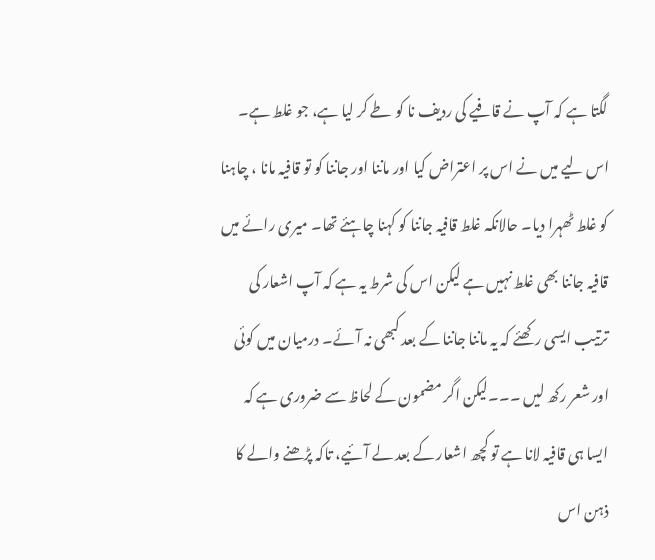لگتا ہے کہ آپ نے قافیے کی ردیف نا کو طے کر لیا ہے، جو غلط ہے۔ اس لیے میں نے اس پر اعتراض کیا اور ماننا اور جاننا کو تو قافیہ مانا ، چاہنا کو غلط ٹھہرا دیا۔ حالانکہ غلط قافیہ جاننا کو کہنا چاہئے تھا۔ میری رائے میں قافیہ جاننا بھی غلط نہیں ہے لیکن اس کی شرط یہ ہے کہ آپ اشعار کی ترتیب ایسی رکھئے کہ یہ ماننا جاننا کے بعد کبھی نہ آئے۔ درمیان میں کوئی اور شعر رکھ لیں ۔۔۔لیکن اگر مضمون کے لحاظ سے ضروری ہے کہ ایسا ہی قافیہ لانا ہے تو کچھ اشعار کے بعد لے آئیے، تاکہ پڑھنے والے کا ذہن اس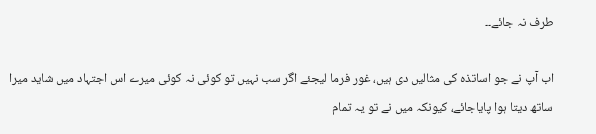طرف نہ جائے۔۔

اب آپ نے جو اساتذہ کی مثالیں دی ہیں، غور فرما لیجئے اگر سب نہیں تو کوئی نہ کوئی میرے اس اجتہاد میں شاید میرا ساتھ دیتا ہوا پایاجائے، کیونکہ میں نے تو یہ تمام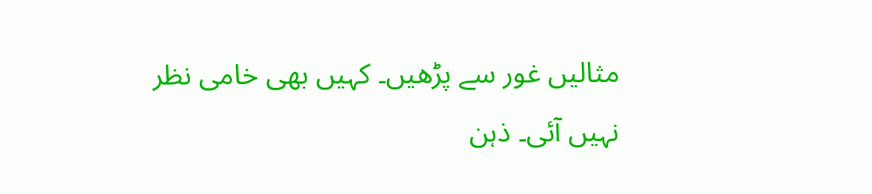مثالیں غور سے پڑھیں۔ کہیں بھی خامی نظر نہیں آئی۔ ذہن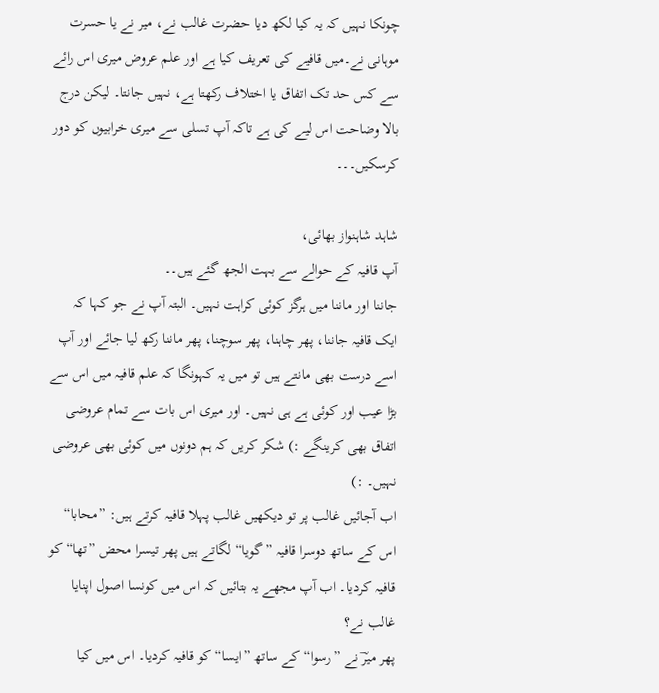چونکا نہیں کہ یہ کیا لکھ دیا حضرت غالب نے، میر نے یا حسرت موہانی نے۔میں قافیے کی تعریف کیا ہے اور علم عروض میری اس رائے سے کس حد تک اتفاق یا اختلاف رکھتا ہے، نہیں جانتا۔ لیکن درج بالا وضاحت اس لیے کی ہے تاکہ آپ تسلی سے میری خرابیوں کو دور کرسکیں۔۔۔

شاہد شاہنواز بھائی،
آپ قافیہ کے حوالے سے بہت الجھ گئے ہیں۔۔
جاننا اور ماننا میں ہرگز کوئی کراہت نہیں۔ البتہ آپ نے جو کہا کہ ایک قافیہ جاننا، پھر چاہنا، پھر سوچنا، پھر ماننا رکھ لیا جائے اور آپ اسے درست بھی مانتے ہیں تو میں یہ کہونگا کہ علم قافیہ میں اس سے بڑا عیب اور کوئی ہے ہی نہیں۔ اور میری اس بات سے تمام عروضی اتفاق بھی کرینگے :) شکر کریں کہ ہم دونوں میں کوئی بھی عروضی نہیں۔ :)
اب آجائیں غالب پر تو دیکھیں غالب پہلا قافیہ کرتے ہیں: ”محابا“ اس کے ساتھ دوسرا قافیہ ”گویا“ لگاتے ہیں پھر تیسرا محض ”تھا“ کو قافیہ کردیا۔ اب آپ مجھے یہ بتائیں کہ اس میں کونسا اصول اپنایا غالب نے؟
پھر میرؔ نے ”رسوا“ کے ساتھ ”ایسا“ کو قافیہ کردیا۔ اس میں کیا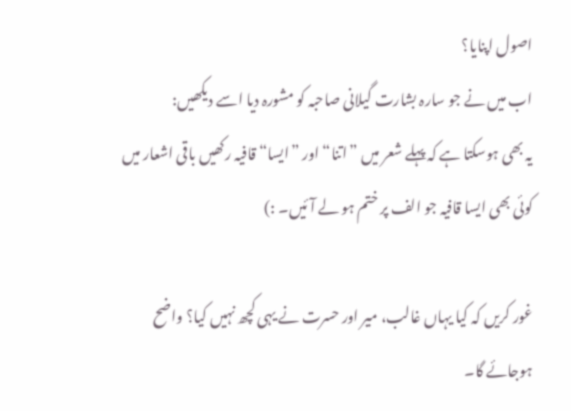اصول اپنایا؟
اب میں نے جو سارہ بشارت گیلانی صاحبہ کو مشورہ دیا اسے دیکھیں:
یہ بھی ہوسکتا ہے کہ پہلے شعر میں ”اتنا“ اور ”ایسا“ قافیہ رکھیں باقی اشعار میں کوئی بھی ایسا قافیہ جو الف پر ختم ہو لے آئیں۔ :)

غور کریں کہ کیا یہاں غالب، میر اور حسرت نے یہی کچھ نہیں کیا؟ واضح ہوجائے گا۔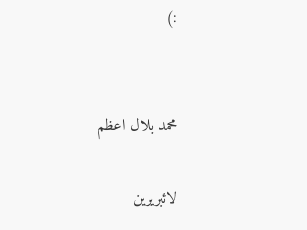:)


محمد بلال اعظم

لائبریرین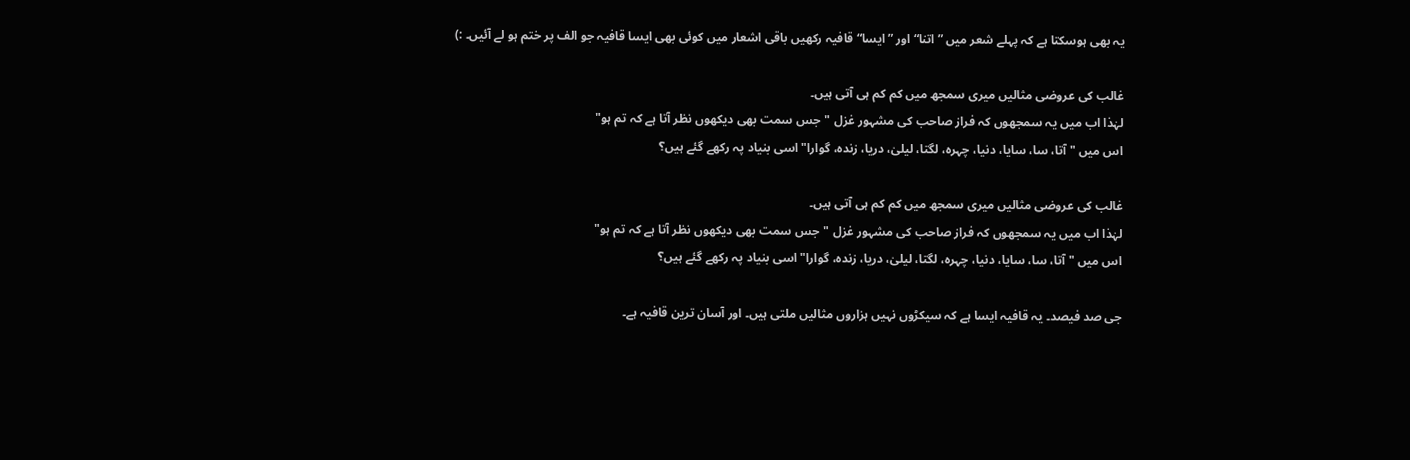یہ بھی ہوسکتا ہے کہ پہلے شعر میں ”اتنا“ اور ”ایسا“ قافیہ رکھیں باقی اشعار میں کوئی بھی ایسا قافیہ جو الف پر ختم ہو لے آئیں۔ :)

غالب کی عروضی مثالیں میری سمجھ میں کم کم ہی آتی ہیں۔
لہٰذا اب میں یہ سمجھوں کہ فراز صاحب کی مشہور غزل "جس سمت بھی دیکھوں نظر آتا ہے کہ تم ہو"
اس میں "آتا، سا، سایا، دنیا، چہرہ، لگتا، لیلیٰ، دریا، زندہ، گوارا" اسی بنیاد پہ رکھے گئے ہیں؟

غالب کی عروضی مثالیں میری سمجھ میں کم کم ہی آتی ہیں۔
لہٰذا اب میں یہ سمجھوں کہ فراز صاحب کی مشہور غزل "جس سمت بھی دیکھوں نظر آتا ہے کہ تم ہو"
اس میں "آتا، سا، سایا، دنیا، چہرہ، لگتا، لیلیٰ، دریا، زندہ، گوارا" اسی بنیاد پہ رکھے گئے ہیں؟

جی صد فیصد۔ یہ قافیہ ایسا ہے کہ سیکڑوں نہیں ہزاروں مثالیں ملتی ہیں۔ اور آسان ترین قافیہ ہے۔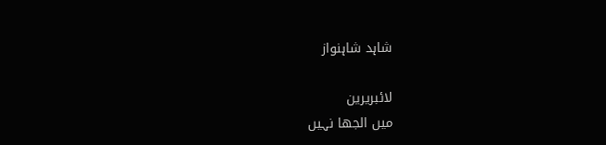شاہد شاہنواز

لائبریرین
میں الجھا نہیں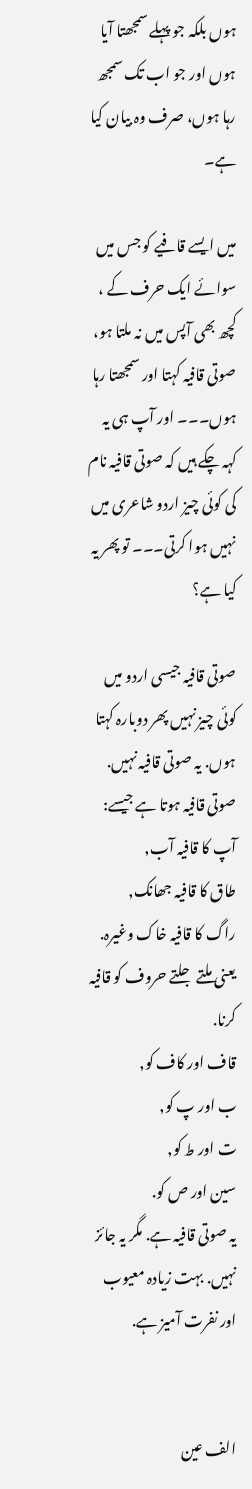ہوں بلکہ جو پہلے سمجھتا آیا ہوں اور جو اب تک سمجھ رہا ہوں، صرف وہ بیان کیا ہے۔

میں ایسے قافیے کو جس میں سوائے ایک حرف کے ، کچھ بھی آپس میں نہ ملتا ہو، صوتی قافیہ کہتا اور سمجھتا رہا ہوں۔۔۔ اور آپ ہی یہ کہہ چکے ہیں کہ صوتی قافیہ نام کی کوئی چیز اردو شاعری میں نہیں ہوا کرتی۔۔۔ تو پھر یہ کیا ہے؟

صوتی قافیہ جیسی اردو میں کوئی چیز نہیں پھر دوبارہ کہتا ہوں. یہ صوتی قافیہ نہیں.
صوتی قافیہ ہوتا ہے جیسے:
آپ کا قافیہ آب,
طاق کا قافیہ جھانک,
راگ کا قافیہ خاک وغیرہ.
یعنی ملتے جلتے حروف کو قافیہ کرنا.
قاف اور کاف کو,
ب اور پ کو,
ت اور ط کو,
سین اور ص کو.
یہ صوتی قافیہ ہے. مگر یہ جائز نہیں. بہت زیادہ معیوب اور نفرت آمیز ہے.


الف عین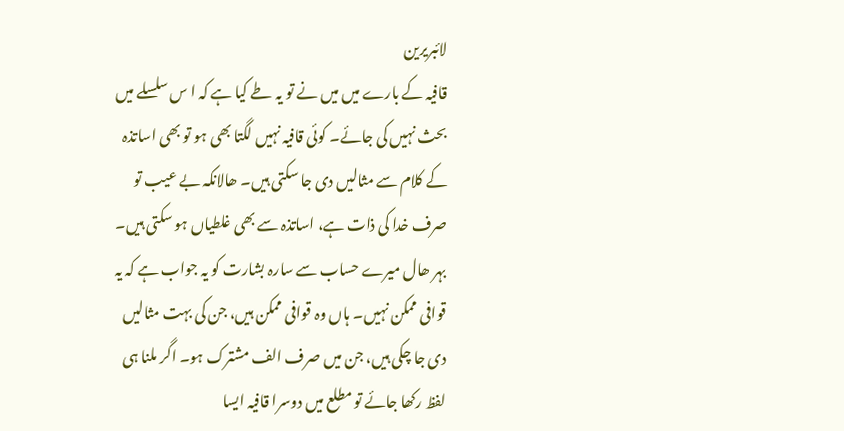لائبریرین
قافیہ کے بارے میں میں نے تو یہ طے کیا ہے کہ ا س سلسلے میں بحث نہیں کی جائے۔ کوئی قافیہ نہیں لگتا بھی ہو تو بھی اساتذہ کے کلام سے مثالیں دی جا سکتی ہیں۔ ھالانکہ بے عیب تو صرف خدا کی ذات ہے، اساتذہ سے بھی غلطیاں ہو سکتی ہیں۔ بہر ھال میرے حساب سے سارہ بشارت کو یہ جواب ہے کہ یہ قوافی ممکن نہیں۔ ہاں وہ قوافی ممکن ہیں، جن کی بہت مثالیں دی جا چکی ہیں، جن میں صرف الف مشترک ہو۔ اگر ملنا ہی لفظ رکھا جائے تو مطلع میں دوسرا قافیہ ایسا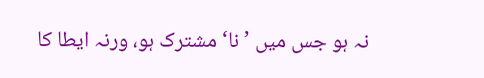نہ ہو جس میں ’نا‘ مشترک ہو، ورنہ ایطا کا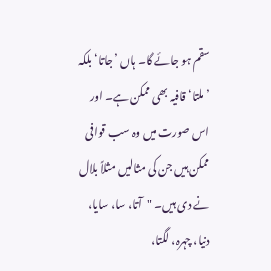سقم ہو جائے گا۔ ہاں ’جاتا‘ بلکہ ’ملتا‘ قافیہ بھی ممکن ہے۔ اور اس صورت میں وہ سب قوافی ممکن ہیں جن کی مثالیں مثلاً بلال نے دی ہیں۔ "آتا، سا، سایا، دنیا، چہرہ، لگتا،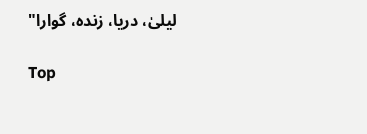لیلیٰ، دریا، زندہ، گوارا"

Top